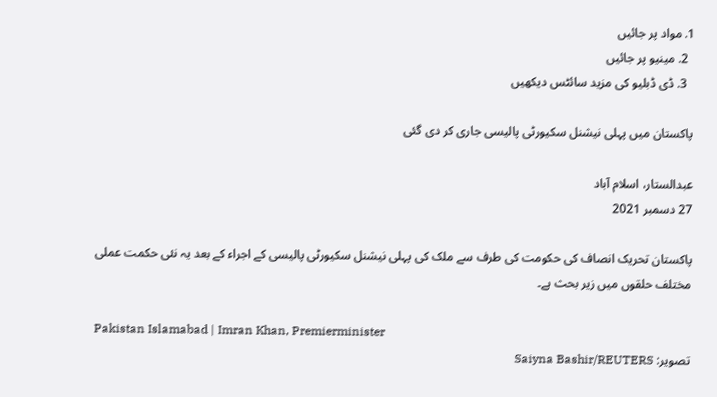1. مواد پر جائیں
  2. مینیو پر جائیں
  3. ڈی ڈبلیو کی مزید سائٹس دیکھیں

پاکستان میں پہلی نیشنل سکیورٹی پالیسی جاری کر دی گئی

عبدالستار، اسلام آباد
27 دسمبر 2021

پاکستان تحریک انصاف کی حکومت کی طرف سے ملک کی پہلی نیشنل سکیورٹی پالیسی کے اجراء کے بعد یہ نئی حکمت عملی مختلف حلقوں میں زیر بحث ہے۔

Pakistan Islamabad | Imran Khan, Premierminister
تصویر: Saiyna Bashir/REUTERS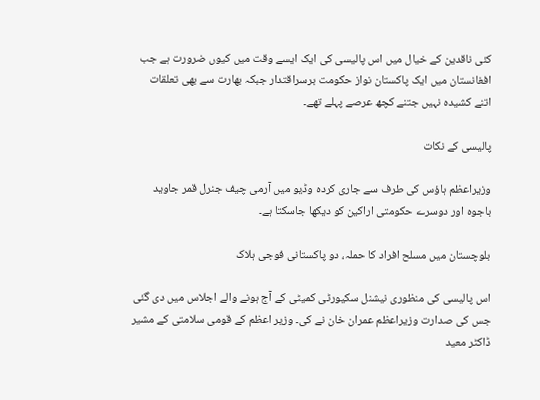کئی ناقدین کے خیال میں اس پالیسی کی ایک ایسے وقت میں کیوں ضرورت ہے جب افغانستان میں ایک پاکستان نواز حکومت برسراقتدار جبکہ بھارت سے بھی تعلقات اتنے کشیدہ نہیں جتنے کچھ عرصے پہلے تھے۔

پالیسی کے نکات

وزیراعظم ہاؤس کی طرف سے جاری کردہ وڈیو میں آرمی چیف جنرل قمر جاوید باجوہ اور دوسرے حکومتی اراکین کو دیکھا جاسکتا ہے۔

بلوچستان میں مسلح افراد کا حملہ، دو پاکستانی فوجی ہلاک

اس پالیسی کی منظوری نیشنل سکیورٹی کمیٹی کے آج ہونے والے اجلاس میں دی گئی جس کی صدارت وزیراعظم عمران خان نے کی۔ وزیر اعظم کے قومی سلامتی کے مشیر ڈاکٹر معید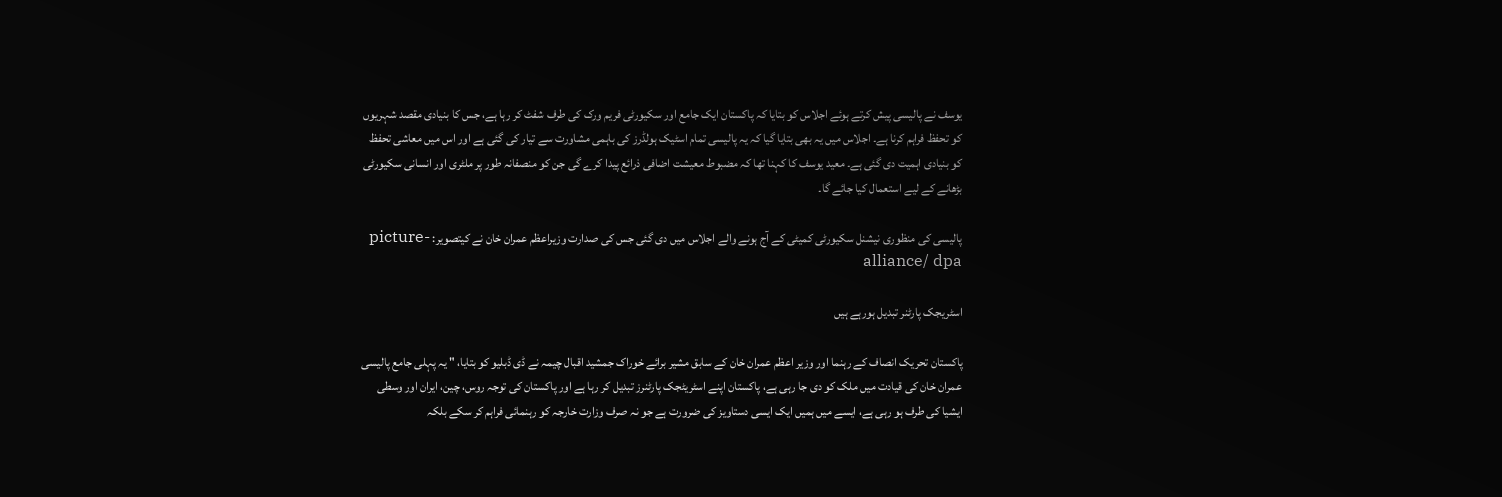یوسف نے پالیسی پیش کرتے ہوئے اجلاس کو بتایا کہ پاکستان ایک جامع اور سکیورٹی فریم ورک کی طرف شفٹ کر رہا ہے، جس کا بنیادی مقصد شہریوں کو تحفظ فراہم کرنا ہے۔ اجلاس میں یہ بھی بتایا گیا کہ یہ پالیسی تمام اسٹیک ہولڈرز کی باہمی مشاورت سے تیار کی گئی ہے اور اس میں معاشی تحفظ کو بنیادی اہمیت دی گئی ہے۔ معید یوسف کا کہنا تھا کہ مضبوط معیشت اضافی ذرائع پیدا کرے گی جن کو منصفانہ طور پر ملٹری اور انسانی سکیورٹی بڑھانے کے لیے استعمال کیا جائے گا۔

پالیسی کی منظوری نیشنل سکیورٹی کمیٹی کے آج ہونے والے اجلاس میں دی گئی جس کی صدارت وزیراعظم عمران خان نے کیتصویر: picture-alliance/ dpa

اسٹریجک پارٹنر تبدیل ہورہے ہیں

پاکستان تحریک انصاف کے رہنما اور وزیر اعظم عمران خان کے سابق مشیر برائے خوراک جمشید اقبال چیمہ نے ڈی ڈبلیو کو بتایا، " یہ پہلی جامع پالیسی عمران خان کی قیادت میں ملک کو دی جا رہی ہے، پاکستان اپنے اسٹریٹجک پارٹنرز تبدیل کر رہا ہے اور پاکستان کی توجہ روس، چین، ایران اور وسطی ایشیا کی طرف ہو رہی ہے، ایسے میں ہمیں ایک ایسی دستاویز کی ضرورت ہے جو نہ صرف وزارت خارجہ کو رہنمائی فراہم کر سکے بلکہ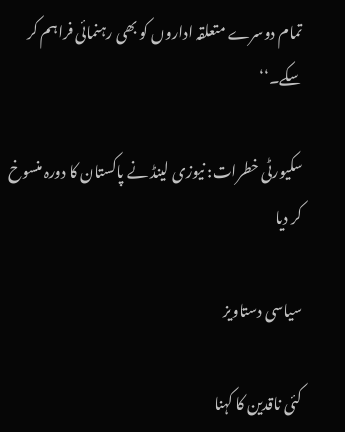تمام دوسرے متعلقہ اداروں کو بھی رہنمائی فراہم کر سکے۔‘‘

سکیورٹی خطرات: نیوزی لینڈ نے پاکستان کا دورہ منسوخ کر دیا

سیاسی دستاویز

کئی ناقدین کا کہنا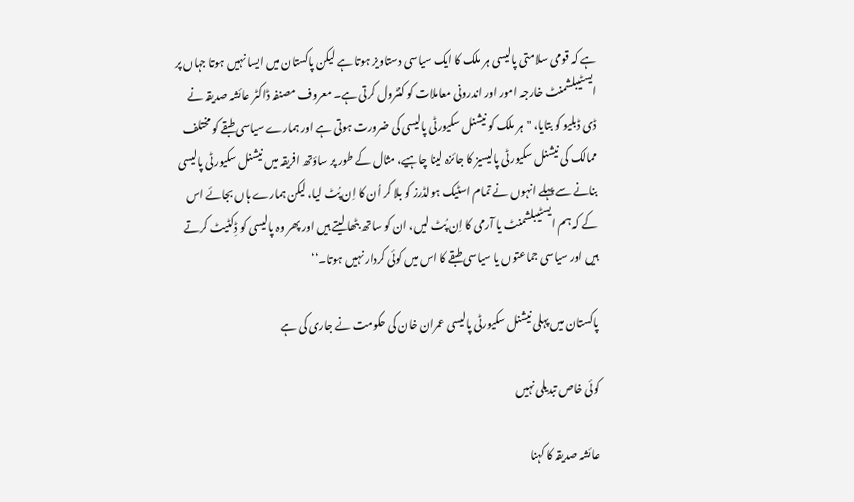ہے کہ قومی سلامتی پالیسی ہر ملک کا ایک سیاسی دستاویز ہوتا ہے لیکن پاکستان میں ایسا نہیں ہوتا جہاں پر ایسٹیبلشمنٹ خارجہ امور اور اندرونی معاملات کو کنٹرول کرتی ہے۔ معروف مصنفہ ڈاکٹر عائشہ صدیقہ نے ڈی ڈبلیو کو بتایا، "ہر ملک کو نیشنل سکیورٹی پالیسی کی ضرورت ہوتی ہے اور ہمارے سیاسی طبقے کو مختلف ممالک کی نیشنل سکیورٹی پالیسیز کا جائزہ لینا چاہیے، مثال کے طور پر ساؤتھ افریقہ میں نیشنل سکیورٹی پالیسی بنانے سے پہلے انہوں نے تمام اسٹیک ہولڈرز کو بلا کر اُن کا اِن پُٹ لیا، لیکن ہمارے ہاں بجائے اس کے کہ ہم ایسٹیبلشمنٹ یا آرمی کا اِن پُٹ لیں، ان کو ساتھ بٹھا لیتے ہیں اور پھر وہ پالیسی کو ڈِکٹیٹ کرتے ہیں اور سیاسی جماعتوں یا سیاسی طبقے کا اس میں کوئی کردار نہیں ہوتا۔‘‘

پاکستان میں پہلی نیشنل سکیورٹی پالیسی عمران خان کی حکومت نے جاری کی ہے

کوئی خاص تبدیلی نہیں

عائشہ صدیقہ کا کہنا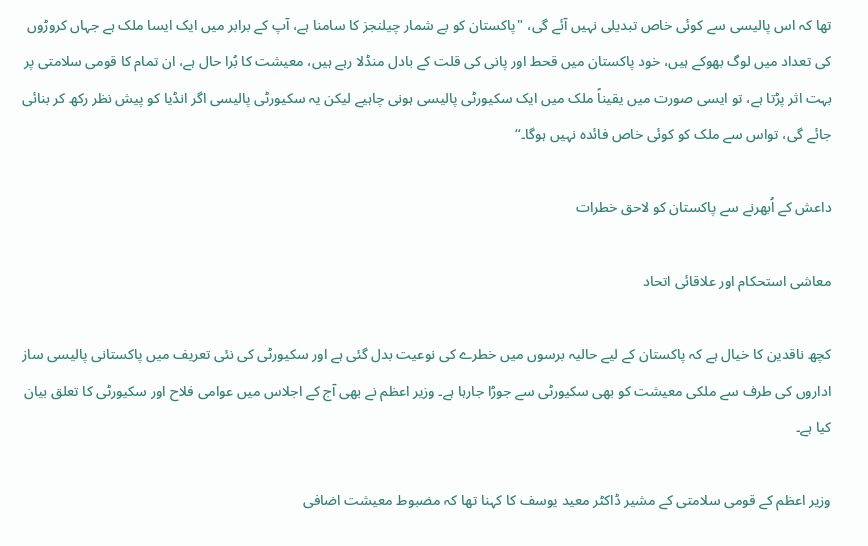تھا کہ اس پالیسی سے کوئی خاص تبدیلی نہیں آئے گی، "پاکستان کو بے شمار چیلنجز کا سامنا ہے، آپ کے برابر میں ایک ایسا ملک ہے جہاں کروڑوں کی تعداد میں لوگ بھوکے ہیں، خود پاکستان میں قحط اور پانی کی قلت کے بادل منڈلا رہے ہیں، معیشت کا بُرا حال ہے، ان تمام کا قومی سلامتی پر بہت اثر پڑتا ہے، تو ایسی صورت میں یقیناً ملک میں ایک سکیورٹی پالیسی ہونی چاہیے لیکن یہ سکیورٹی پالیسی اگر انڈیا کو پیش نظر رکھ کر بنائی جائے گی، تواس سے ملک کو کوئی خاص فائدہ نہیں ہوگا۔‘‘

داعش کے اُبھرنے سے پاکستان کو لاحق خطرات

معاشی استحکام اور علاقائی اتحاد

کچھ ناقدین کا خیال ہے کہ پاکستان کے لیے حالیہ برسوں میں خطرے کی نوعیت بدل گئی ہے اور سکیورٹی کی نئی تعریف میں پاکستانی پالیسی ساز اداروں کی طرف سے ملکی معیشت کو بھی سکیورٹی سے جوڑا جارہا ہے۔ وزیر اعظم نے بھی آج کے اجلاس میں عوامی فلاح اور سکیورٹی کا تعلق بیان کیا ہے۔

وزیر اعظم کے قومی سلامتی کے مشیر ڈاکٹر معید یوسف کا کہنا تھا کہ مضبوط معیشت اضافی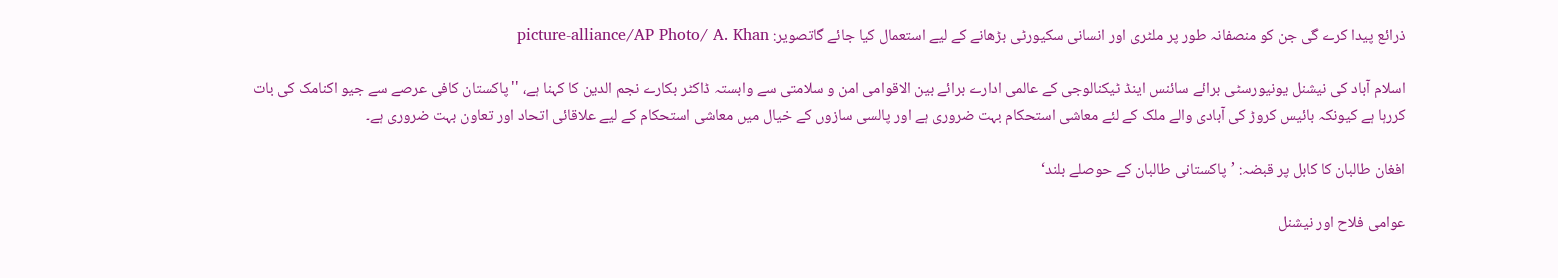ذرائع پیدا کرے گی جن کو منصفانہ طور پر ملٹری اور انسانی سکیورٹی بڑھانے کے لیے استعمال کیا جائے گاتصویر: picture-alliance/AP Photo/ A. Khan

اسلام آباد کی نیشنل یونیورسٹی برائے سائنس اینڈ ٹیکنالوجی کے عالمی ادارے برائے بین الاقوامی امن و سلامتی سے وابستہ ڈاکٹر بکارے نجم الدین کا کہنا ہے، ''پاکستان کافی عرصے سے جیو اکنامک کی بات کررہا ہے کیونکہ بائیس کروڑ کی آبادی والے ملک کے لئے معاشی استحکام بہت ضروری ہے اور پالسی سازوں کے خیال میں معاشی استحکام کے لیے علاقائی اتحاد اور تعاون بہت ضروری ہے۔

افغان طالبان کا کابل پر قبضہ: ’پاکستانی طالبان کے حوصلے بلند‘

عوامی فلاح اور نیشنل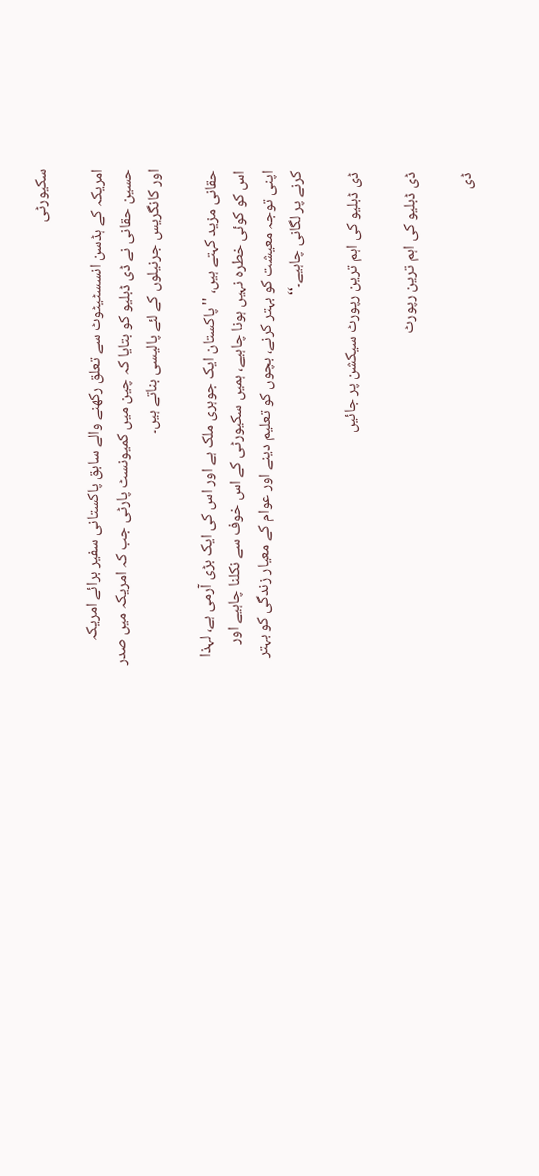سکیورٹی

امریکہ کے ہڈسن انسسٹیٹوٹ سے تعلق رکھنے والے سابق پاکستانی سفیر برائے امریکہ حسین حقانی نے ڈی ڈبلیو کو بتایا کہ چین میں کمیونسٹ پارٹی جب کہ امریکہ میں صدر اور کانگریس جرنیلوں کے لئے پالیسی بناتے ہیں۔

حقانی مزید کہتے ہیں، ''پاکستان ایک جوہری ملک ہے اور اس کی ایک بڑی آرمی ہے، لہذا اس کو کوئی خطرہ نہیں ہونا چاہیے، ہمیں سکیورٹی کے اس خوف سے نکلنا چاہیے اور اپنی توجہ معیشت کو بہتر کرنے، بچوں کو تعلیم دینے اور عوام کے معیار زندگی کو بہتر کرنے پر لگانی چاہیے۔‘‘

ڈی ڈبلیو کی اہم ترین رپورٹ سیکشن پر جائیں

ڈی ڈبلیو کی اہم ترین رپورٹ

ڈی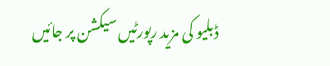ڈبلیو کی مزید رپورٹیں سیکشن پر جائیں